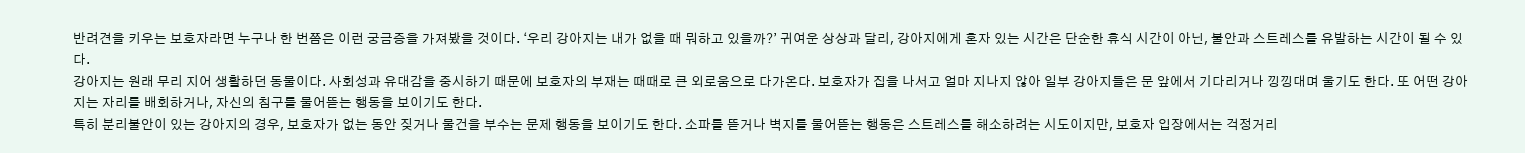반려견을 키우는 보호자라면 누구나 한 번쯤은 이런 궁금증을 가져봤을 것이다. ‘우리 강아지는 내가 없을 때 뭐하고 있을까?’ 귀여운 상상과 달리, 강아지에게 혼자 있는 시간은 단순한 휴식 시간이 아닌, 불안과 스트레스를 유발하는 시간이 될 수 있다.
강아지는 원래 무리 지어 생활하던 동물이다. 사회성과 유대감을 중시하기 때문에 보호자의 부재는 때때로 큰 외로움으로 다가온다. 보호자가 집을 나서고 얼마 지나지 않아 일부 강아지들은 문 앞에서 기다리거나 낑낑대며 울기도 한다. 또 어떤 강아지는 자리를 배회하거나, 자신의 침구를 물어뜯는 행동을 보이기도 한다.
특히 분리불안이 있는 강아지의 경우, 보호자가 없는 동안 짖거나 물건을 부수는 문제 행동을 보이기도 한다. 소파를 뜯거나 벽지를 물어뜯는 행동은 스트레스를 해소하려는 시도이지만, 보호자 입장에서는 걱정거리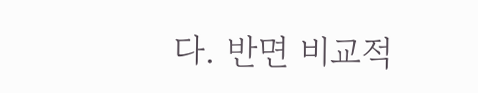다. 반면 비교적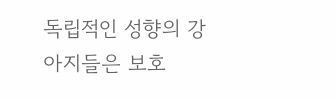독립적인 성향의 강아지들은 보호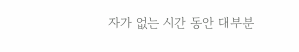자가 없는 시간 동안 대부분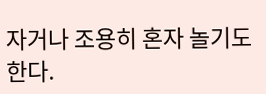자거나 조용히 혼자 놀기도 한다.